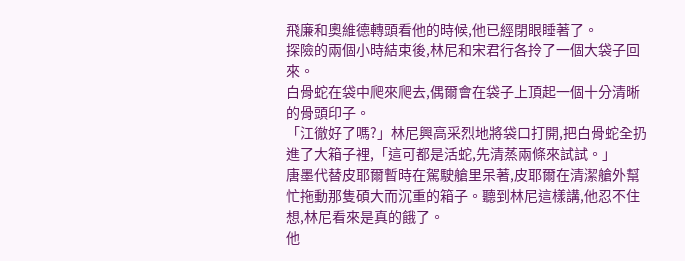飛廉和奧維德轉頭看他的時候,他已經閉眼睡著了。
探險的兩個小時結束後,林尼和宋君行各拎了一個大袋子回來。
白骨蛇在袋中爬來爬去,偶爾會在袋子上頂起一個十分清晰的骨頭印子。
「江徹好了嗎?」林尼興高采烈地將袋口打開,把白骨蛇全扔進了大箱子裡,「這可都是活蛇,先清蒸兩條來試試。」
唐墨代替皮耶爾暫時在駕駛艙里呆著,皮耶爾在清潔艙外幫忙拖動那隻碩大而沉重的箱子。聽到林尼這樣講,他忍不住想,林尼看來是真的餓了。
他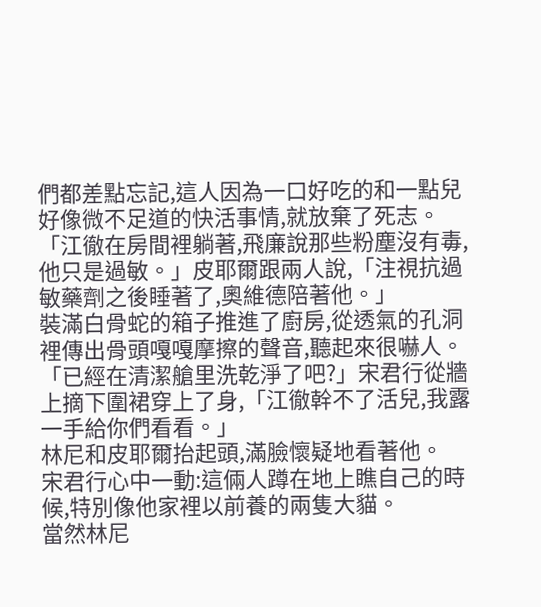們都差點忘記,這人因為一口好吃的和一點兒好像微不足道的快活事情,就放棄了死志。
「江徹在房間裡躺著,飛廉說那些粉塵沒有毒,他只是過敏。」皮耶爾跟兩人說,「注視抗過敏藥劑之後睡著了,奧維德陪著他。」
裝滿白骨蛇的箱子推進了廚房,從透氣的孔洞裡傳出骨頭嘎嘎摩擦的聲音,聽起來很嚇人。
「已經在清潔艙里洗乾淨了吧?」宋君行從牆上摘下圍裙穿上了身,「江徹幹不了活兒,我露一手給你們看看。」
林尼和皮耶爾抬起頭,滿臉懷疑地看著他。
宋君行心中一動:這倆人蹲在地上瞧自己的時候,特別像他家裡以前養的兩隻大貓。
當然林尼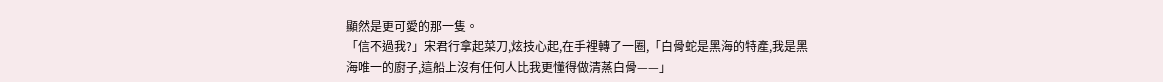顯然是更可愛的那一隻。
「信不過我?」宋君行拿起菜刀,炫技心起,在手裡轉了一圈,「白骨蛇是黑海的特產,我是黑海唯一的廚子,這船上沒有任何人比我更懂得做清蒸白骨——」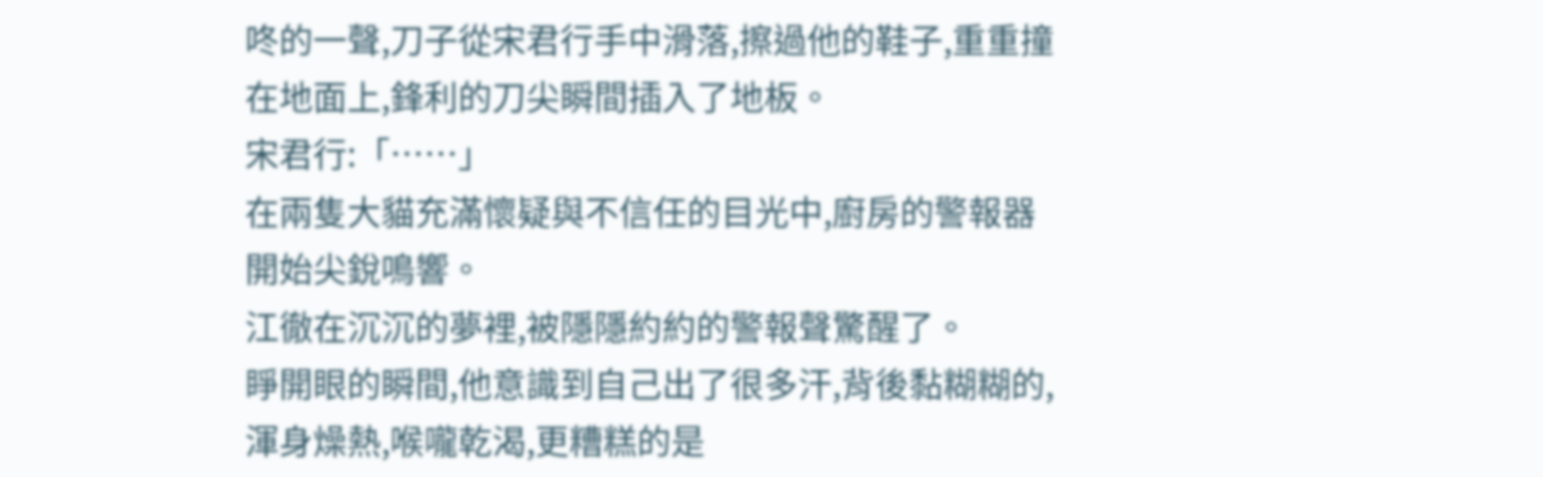咚的一聲,刀子從宋君行手中滑落,擦過他的鞋子,重重撞在地面上,鋒利的刀尖瞬間插入了地板。
宋君行:「……」
在兩隻大貓充滿懷疑與不信任的目光中,廚房的警報器開始尖銳鳴響。
江徹在沉沉的夢裡,被隱隱約約的警報聲驚醒了。
睜開眼的瞬間,他意識到自己出了很多汗,背後黏糊糊的,渾身燥熱,喉嚨乾渴,更糟糕的是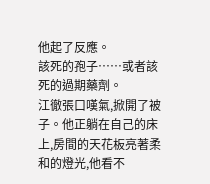他起了反應。
該死的孢子……或者該死的過期藥劑。
江徹張口嘆氣,掀開了被子。他正躺在自己的床上,房間的天花板亮著柔和的燈光,他看不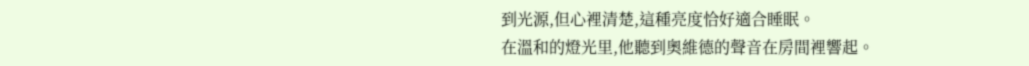到光源,但心裡清楚,這種亮度恰好適合睡眠。
在溫和的燈光里,他聽到奧維德的聲音在房間裡響起。